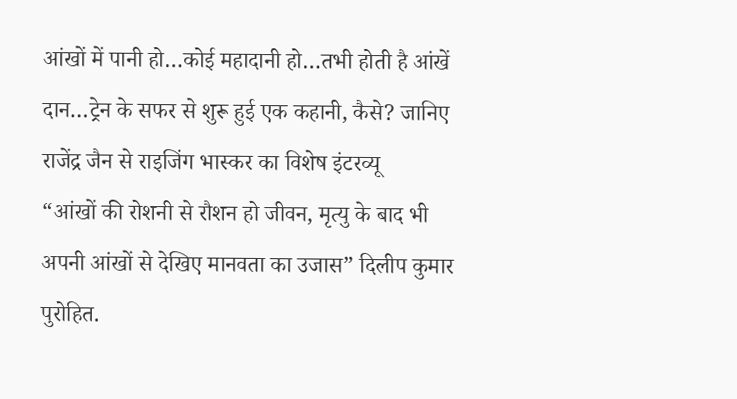आंखों में पानी हो…कोई महादानी हो…तभी होती है आंखें दान…ट्रेन के सफर से शुरू हुई एक कहानी, कैसे? जानिए राजेंद्र जैन से राइजिंग भास्कर का विशेष इंटरव्यू
“आंखों की रोशनी से रौशन हो जीवन, मृत्यु के बाद भी अपनी आंखों से देखिए मानवता का उजास” दिलीप कुमार पुरोहित.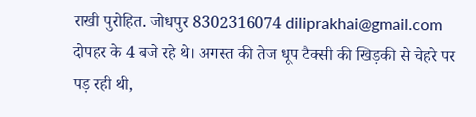राखी पुरोहित. जोधपुर 8302316074 diliprakhai@gmail.com दोपहर के 4 बजे रहे थे। अगस्त की तेज धूप टैक्सी की खिड़की से चेहरे पर पड़ रही थी,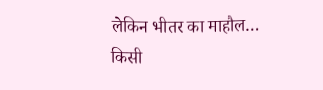लेकिन भीतर का माहौल… किसी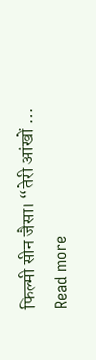फिल्मी सीन जैसा। “तेरी आंखों … Read more